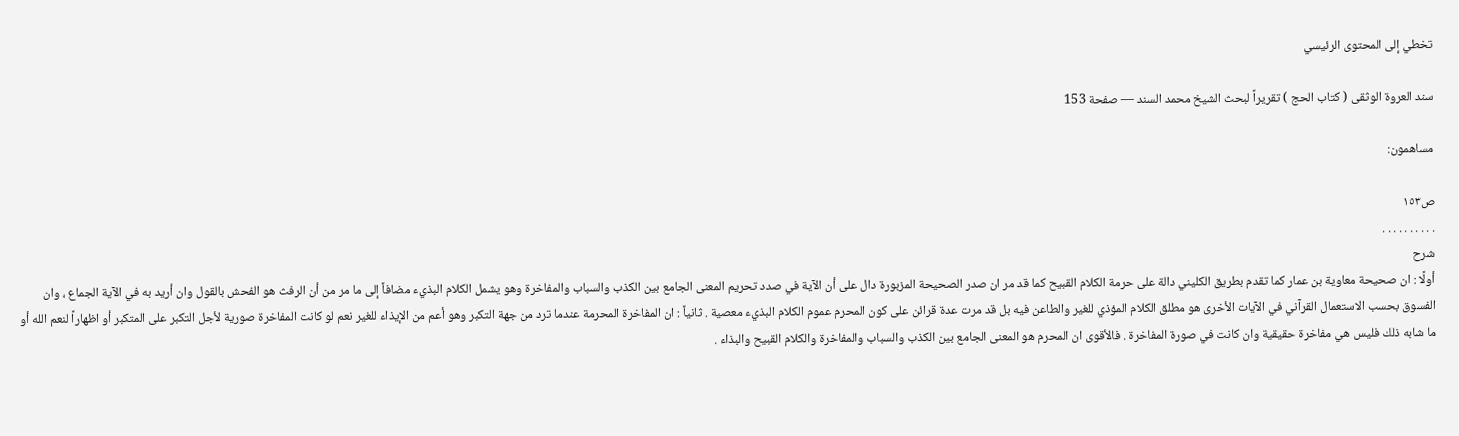تخطي إلى المحتوى الرئيسي

سند العروة الوثقى ( كتاب الحج ) تقريراً لبحث الشيخ محمد السند — صفحة 153

مساهمون:

ص١٥٣
. . . . . . . . . .
شرح
أولًا : ان صحيحة معاوية بن عمار كما تقدم بطريق الكليني دالة على حرمة الكلام القبيح كما قد مر ان صدر الصحيحة المزبورة دال على أن الآية في صدد تحريم المعنى الجامع بين الكذب والسباب والمفاخرة وهو يشمل الكلام البذيء مضافاً إلى ما مر من أن الرفث هو الفحش بالقول وان أريد به في الآية الجماع ، وان الفسوق بحسب الاستعمال القرآني في الآيات الأخرى هو مطلق الكلام المؤذي للغير والطاعن فيه بل قد مرت عدة قرائن على كون المحرم عموم الكلام البذيء معصية . ثانياً : ان المفاخرة المحرمة عندما ترد من جهة التكبر وهو أعم من الإيذاء للغير نعم لو كانت المفاخرة صورية لأجل التكبر على المتكبر أو اظهاراً لنعم الله أو ما شابه ذلك فليس هي مفاخرة حقيقية وان كانت في صورة المفاخرة . فالأقوى ان المحرم هو المعنى الجامع بين الكذب والسباب والمفاخرة والكلام القبيح والبذاء .